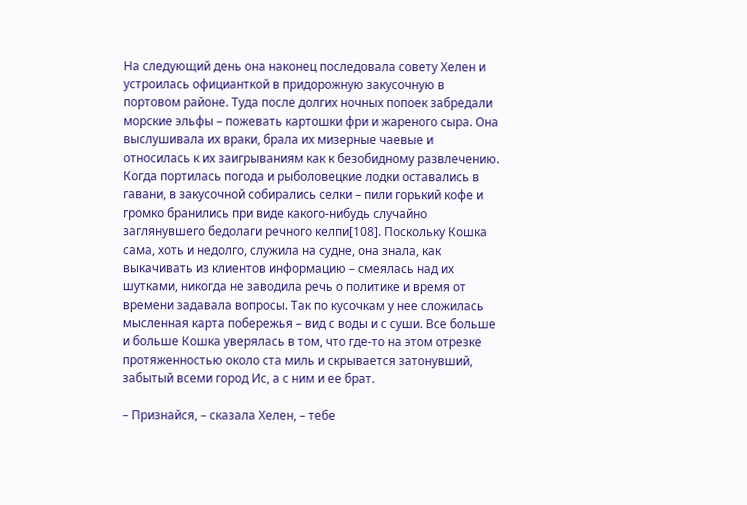На следующий день она наконец последовала совету Хелен и устроилась официанткой в придорожную закусочную в портовом районе. Туда после долгих ночных попоек забредали морские эльфы – пожевать картошки фри и жареного сыра. Она выслушивала их враки, брала их мизерные чаевые и относилась к их заигрываниям как к безобидному развлечению. Когда портилась погода и рыболовецкие лодки оставались в гавани, в закусочной собирались селки – пили горький кофе и громко бранились при виде какого-нибудь случайно заглянувшего бедолаги речного келпи[108]. Поскольку Кошка сама, хоть и недолго, служила на судне, она знала, как выкачивать из клиентов информацию – смеялась над их шутками, никогда не заводила речь о политике и время от времени задавала вопросы. Так по кусочкам у нее сложилась мысленная карта побережья – вид с воды и с суши. Все больше и больше Кошка уверялась в том, что где-то на этом отрезке протяженностью около ста миль и скрывается затонувший, забытый всеми город Ис, а с ним и ее брат.

– Признайся, – сказала Хелен, – тебе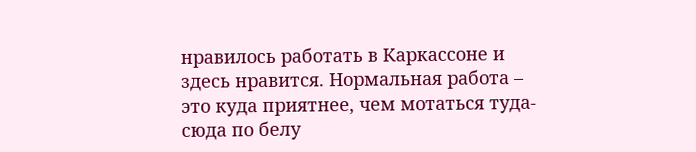нравилось работать в Каркассоне и здесь нравится. Нормальная работа – это куда приятнее, чем мотаться туда-сюда по белу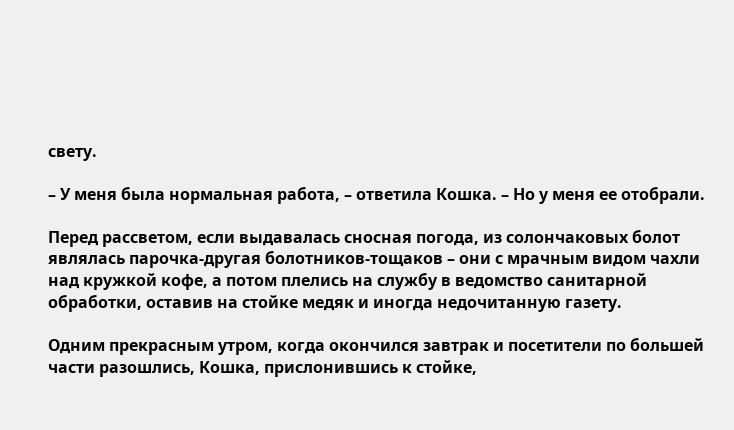свету.

– У меня была нормальная работа, – ответила Кошка. – Но у меня ее отобрали.

Перед рассветом, если выдавалась сносная погода, из солончаковых болот являлась парочка-другая болотников-тощаков – они с мрачным видом чахли над кружкой кофе, а потом плелись на службу в ведомство санитарной обработки, оставив на стойке медяк и иногда недочитанную газету.

Одним прекрасным утром, когда окончился завтрак и посетители по большей части разошлись, Кошка, прислонившись к стойке,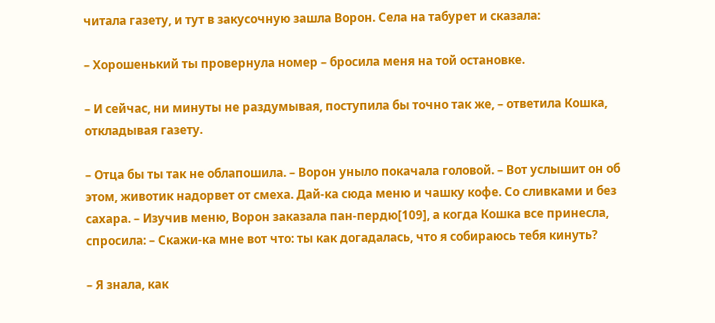читала газету, и тут в закусочную зашла Ворон. Села на табурет и сказала:

– Хорошенький ты провернула номер – бросила меня на той остановке.

– И сейчас, ни минуты не раздумывая, поступила бы точно так же, – ответила Кошка, откладывая газету.

– Отца бы ты так не облапошила. – Ворон уныло покачала головой. – Вот услышит он об этом, животик надорвет от смеха. Дай-ка сюда меню и чашку кофе. Со сливками и без сахара. – Изучив меню, Ворон заказала пан-пердю[109], а когда Кошка все принесла, спросила: – Скажи-ка мне вот что: ты как догадалась, что я собираюсь тебя кинуть?

– Я знала, как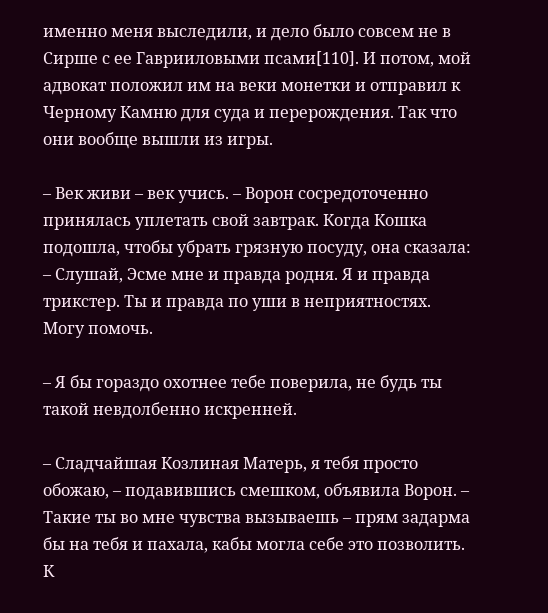именно меня выследили, и дело было совсем не в Сирше с ее Гаврииловыми псами[110]. И потом, мой адвокат положил им на веки монетки и отправил к Черному Камню для суда и перерождения. Так что они вообще вышли из игры.

– Век живи – век учись. – Ворон сосредоточенно принялась уплетать свой завтрак. Когда Кошка подошла, чтобы убрать грязную посуду, она сказала: – Слушай, Эсме мне и правда родня. Я и правда трикстер. Ты и правда по уши в неприятностях. Могу помочь.

– Я бы гораздо охотнее тебе поверила, не будь ты такой невдолбенно искренней.

– Сладчайшая Козлиная Матерь, я тебя просто обожаю, – подавившись смешком, объявила Ворон. – Такие ты во мне чувства вызываешь – прям задарма бы на тебя и пахала, кабы могла себе это позволить. К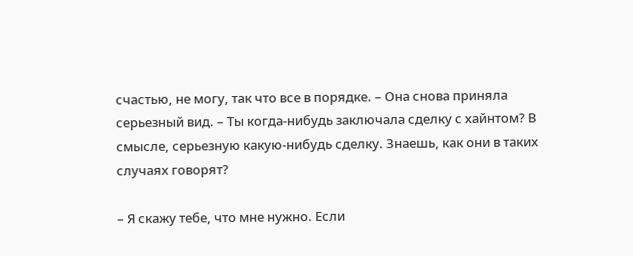счастью, не могу, так что все в порядке. – Она снова приняла серьезный вид. – Ты когда-нибудь заключала сделку с хайнтом? В смысле, серьезную какую-нибудь сделку. Знаешь, как они в таких случаях говорят?

– Я скажу тебе, что мне нужно. Если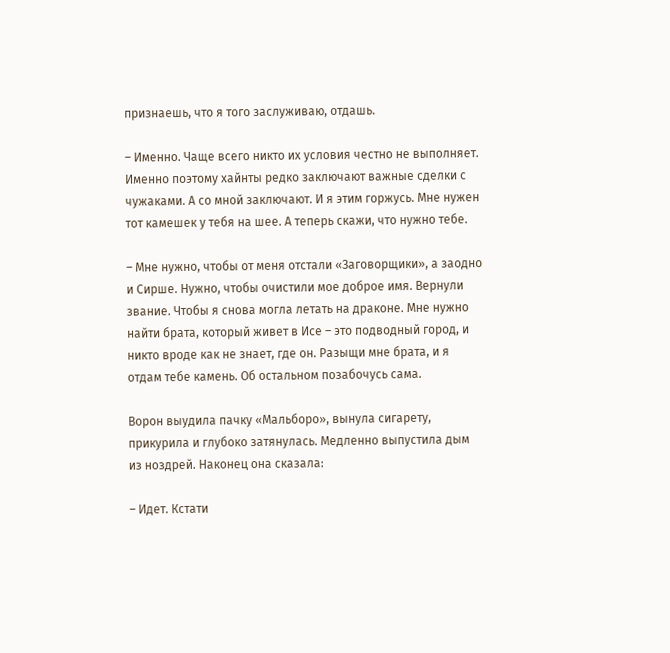признаешь, что я того заслуживаю, отдашь.

– Именно. Чаще всего никто их условия честно не выполняет. Именно поэтому хайнты редко заключают важные сделки с чужаками. А со мной заключают. И я этим горжусь. Мне нужен тот камешек у тебя на шее. А теперь скажи, что нужно тебе.

– Мне нужно, чтобы от меня отстали «Заговорщики», а заодно и Сирше. Нужно, чтобы очистили мое доброе имя. Вернули звание. Чтобы я снова могла летать на драконе. Мне нужно найти брата, который живет в Исе – это подводный город, и никто вроде как не знает, где он. Разыщи мне брата, и я отдам тебе камень. Об остальном позабочусь сама.

Ворон выудила пачку «Мальборо», вынула сигарету, прикурила и глубоко затянулась. Медленно выпустила дым из ноздрей. Наконец она сказала:

– Идет. Кстати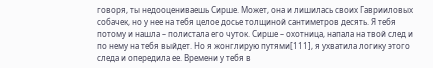говоря, ты недооцениваешь Сирше. Может, она и лишилась своих Гаврииловых собачек, но у нее на тебя целое досье толщиной сантиметров десять. Я тебя потому и нашла – полистала его чуток. Сирше – охотница, напала на твой след и по нему на тебя выйдет. Но я жонглирую путями[111], я ухватила логику этого следа и опередила ее. Времени у тебя в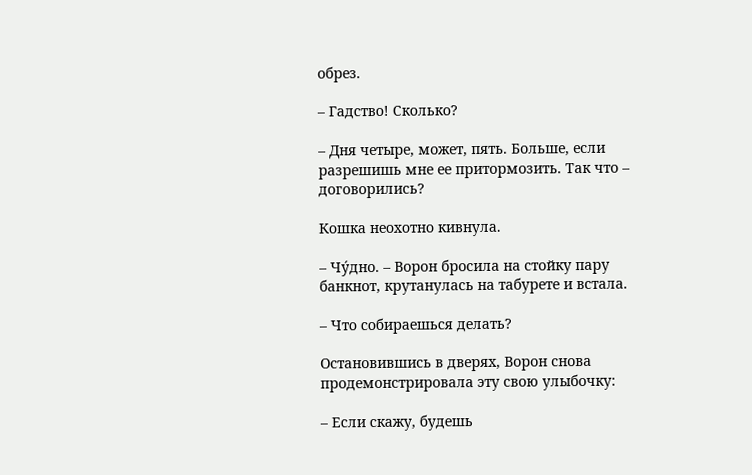обрез.

– Гадство! Сколько?

– Дня четыре, может, пять. Больше, если разрешишь мне ее притормозить. Так что – договорились?

Кошка неохотно кивнула.

– Чýдно. – Ворон бросила на стойку пару банкнот, крутанулась на табурете и встала.

– Что собираешься делать?

Остановившись в дверях, Ворон снова продемонстрировала эту свою улыбочку:

– Если скажу, будешь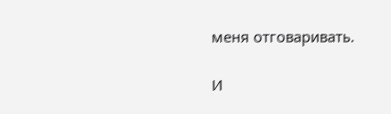меня отговаривать.

И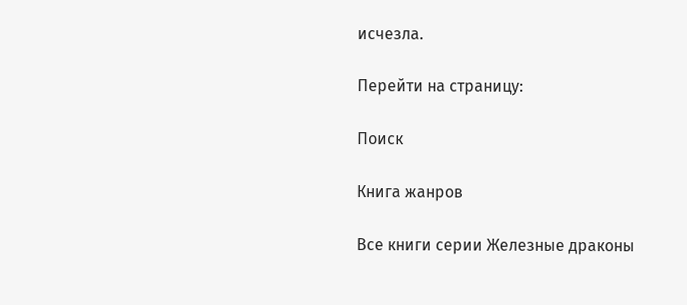исчезла.

Перейти на страницу:

Поиск

Книга жанров

Все книги серии Железные драконы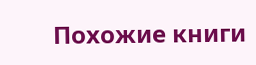Похожие книги